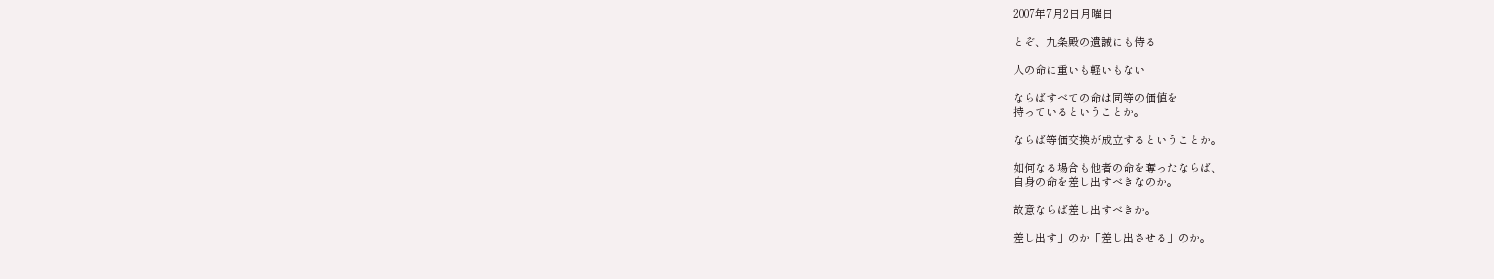2007年7月2日月曜日

とぞ、九条殿の遺誡にも侍る

人の命に重いも軽いもない

ならばすべての命は同等の価値を
持っているということか。

ならば等価交換が成立するということか。

如何なる場合も他者の命を奪ったならば、
自身の命を差し出すべきなのか。

故意ならば差し出すべきか。

差し出す」のか「差し出させる」のか。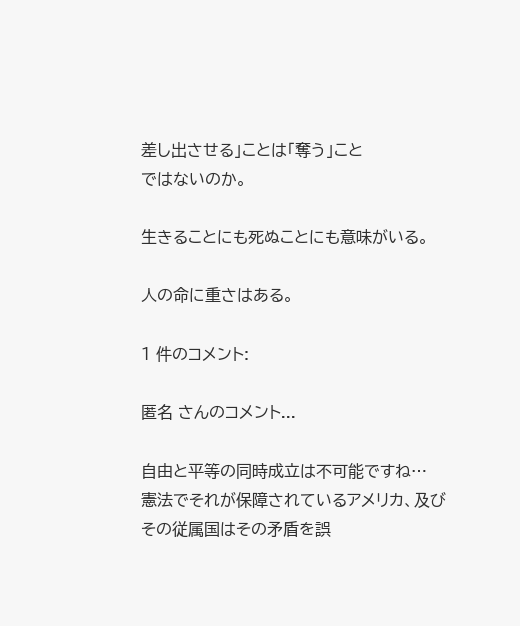差し出させる」ことは「奪う」こと
ではないのか。

生きることにも死ぬことにも意味がいる。

人の命に重さはある。

1 件のコメント:

匿名 さんのコメント...

自由と平等の同時成立は不可能ですね…
憲法でそれが保障されているアメリカ、及びその従属国はその矛盾を誤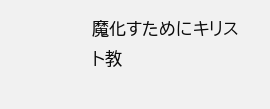魔化すためにキリスト教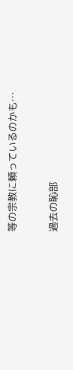等の宗教に頼っているのかも…

過去の恥部